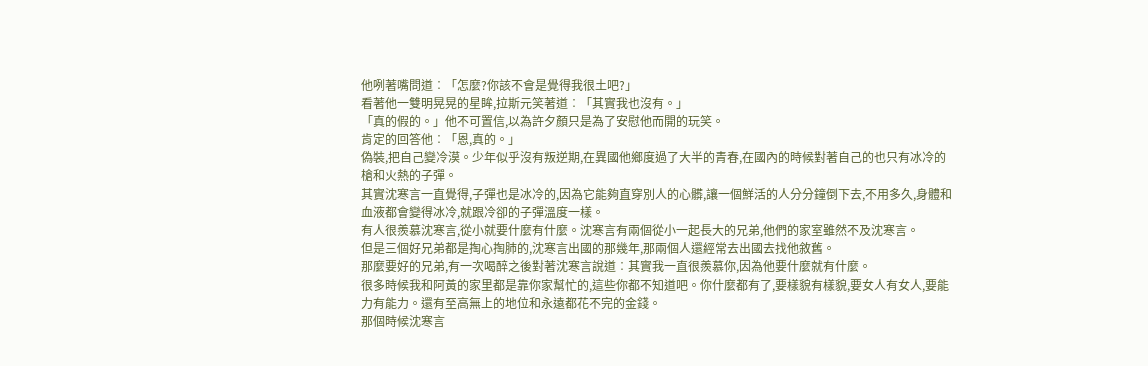他咧著嘴問道︰「怎麼?你該不會是覺得我很土吧?」
看著他一雙明晃晃的星眸,拉斯元笑著道︰「其實我也沒有。」
「真的假的。」他不可置信,以為許夕顏只是為了安慰他而開的玩笑。
肯定的回答他︰「恩,真的。」
偽裝,把自己變冷漠。少年似乎沒有叛逆期,在異國他鄉度過了大半的青春,在國內的時候對著自己的也只有冰冷的槍和火熱的子彈。
其實沈寒言一直覺得,子彈也是冰冷的,因為它能夠直穿別人的心髒,讓一個鮮活的人分分鐘倒下去,不用多久,身體和血液都會變得冰冷,就跟冷卻的子彈溫度一樣。
有人很羨慕沈寒言,從小就要什麼有什麼。沈寒言有兩個從小一起長大的兄弟,他們的家室雖然不及沈寒言。
但是三個好兄弟都是掏心掏肺的,沈寒言出國的那幾年,那兩個人還經常去出國去找他敘舊。
那麼要好的兄弟,有一次喝醉之後對著沈寒言說道︰其實我一直很羨慕你,因為他要什麼就有什麼。
很多時候我和阿黃的家里都是靠你家幫忙的,這些你都不知道吧。你什麼都有了,要樣貌有樣貌,要女人有女人,要能力有能力。還有至高無上的地位和永遠都花不完的金錢。
那個時候沈寒言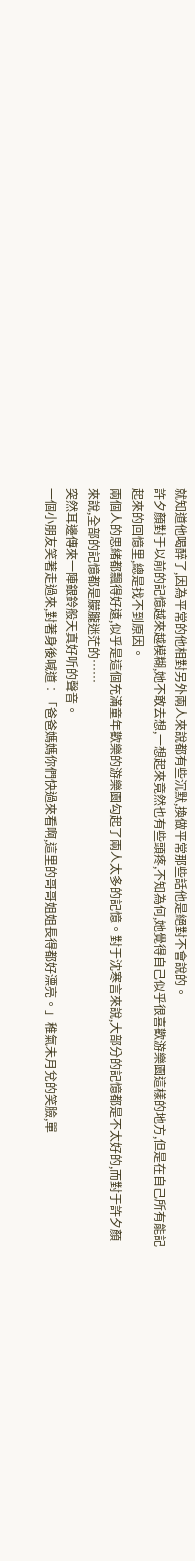就知道他喝醉了,因為平常的他相對另外兩人來說都有些沉默,換做平常那些話他是絕對不會說的。
許夕顏對于以前的記憶越來越模糊,她不敢去想,一想起來竟然也有些頭疼,不知為何,她覺得自己似乎很喜歡游樂園這樣的地方,但是在自己所有能記起來的回憶里,總是找不到原因。
兩個人的思緒都飄得好遠,似乎是這個充滿童年歡樂的游樂園勾起了兩人太多的記憶。對于沈寒言來說,大部分的記憶都是不太好的,而對于許夕顏來說,全部的記憶都是朦朧迷茫的……
突然耳邊傳來一陣銀鈴般天真好听的聲音。
一個小朋友笑著走過來,對著身後喊道︰「爸爸媽媽你們快過來看啊,這里的哥哥姐姐長得都好漂亮。」稚氣未月兌的笑臉,單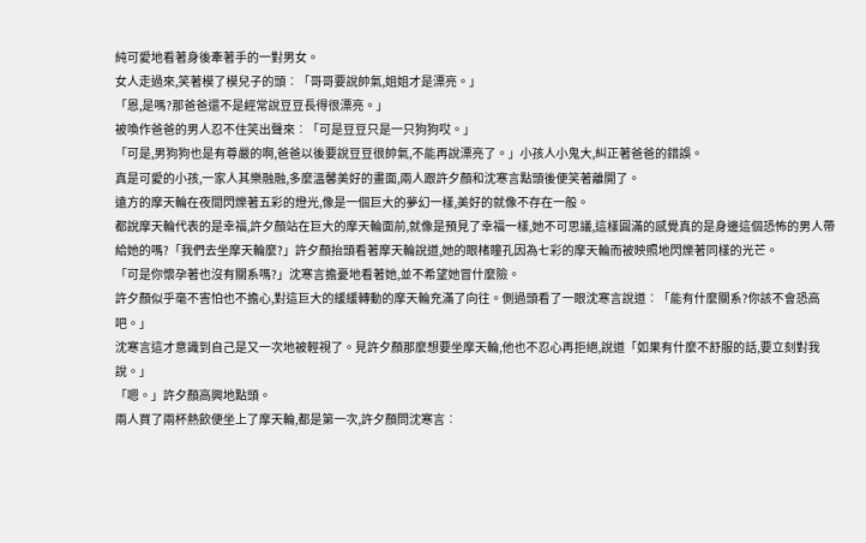純可愛地看著身後牽著手的一對男女。
女人走過來,笑著模了模兒子的頭︰「哥哥要說帥氣,姐姐才是漂亮。」
「恩,是嗎?那爸爸還不是經常說豆豆長得很漂亮。」
被喚作爸爸的男人忍不住笑出聲來︰「可是豆豆只是一只狗狗哎。」
「可是,男狗狗也是有尊嚴的啊,爸爸以後要說豆豆很帥氣,不能再說漂亮了。」小孩人小鬼大,糾正著爸爸的錯誤。
真是可愛的小孩,一家人其樂融融,多麼溫馨美好的畫面,兩人跟許夕顏和沈寒言點頭後便笑著離開了。
遠方的摩天輪在夜間閃爍著五彩的燈光,像是一個巨大的夢幻一樣,美好的就像不存在一般。
都說摩天輪代表的是幸福,許夕顏站在巨大的摩天輪面前,就像是預見了幸福一樣,她不可思議,這樣圓滿的感覺真的是身邊這個恐怖的男人帶給她的嗎?「我們去坐摩天輪麼?」許夕顏抬頭看著摩天輪說道,她的眼楮瞳孔因為七彩的摩天輪而被映照地閃爍著同樣的光芒。
「可是你懷孕著也沒有關系嗎?」沈寒言擔憂地看著她,並不希望她冒什麼險。
許夕顏似乎毫不害怕也不擔心,對這巨大的緩緩轉動的摩天輪充滿了向往。側過頭看了一眼沈寒言說道︰「能有什麼關系?你該不會恐高吧。」
沈寒言這才意識到自己是又一次地被輕視了。見許夕顏那麼想要坐摩天輪,他也不忍心再拒絕,說道「如果有什麼不舒服的話,要立刻對我說。」
「嗯。」許夕顏高興地點頭。
兩人買了兩杯熱飲便坐上了摩天輪,都是第一次,許夕顏問沈寒言︰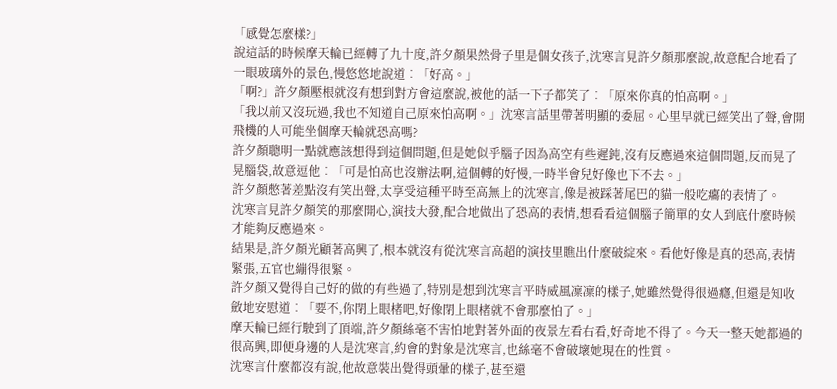「感覺怎麼樣?」
說這話的時候摩天輪已經轉了九十度,許夕顏果然骨子里是個女孩子,沈寒言見許夕顏那麼說,故意配合地看了一眼玻璃外的景色,慢悠悠地說道︰「好高。」
「啊?」許夕顏壓根就沒有想到對方會這麼說,被他的話一下子都笑了︰「原來你真的怕高啊。」
「我以前又沒玩過,我也不知道自己原來怕高啊。」沈寒言話里帶著明顯的委屈。心里早就已經笑出了聲,會開飛機的人可能坐個摩天輪就恐高嗎?
許夕顏聰明一點就應該想得到這個問題,但是她似乎腦子因為高空有些遲鈍,沒有反應過來這個問題,反而晃了晃腦袋,故意逗他︰「可是怕高也沒辦法啊,這個轉的好慢,一時半會兒好像也下不去。」
許夕顏憋著差點沒有笑出聲,太享受這種平時至高無上的沈寒言,像是被踩著尾巴的貓一般吃癟的表情了。
沈寒言見許夕顏笑的那麼開心,演技大發,配合地做出了恐高的表情,想看看這個腦子簡單的女人到底什麼時候才能夠反應過來。
結果是,許夕顏光顧著高興了,根本就沒有從沈寒言高超的演技里瞧出什麼破綻來。看他好像是真的恐高,表情緊張,五官也繃得很緊。
許夕顏又覺得自己好的做的有些過了,特別是想到沈寒言平時威風凜凜的樣子,她雖然覺得很過癮,但還是知收斂地安慰道︰「要不,你閉上眼楮吧,好像閉上眼楮就不會那麼怕了。」
摩天輪已經行駛到了頂端,許夕顏絲毫不害怕地對著外面的夜景左看右看,好奇地不得了。今天一整天她都過的很高興,即便身邊的人是沈寒言,約會的對象是沈寒言,也絲毫不會破壞她現在的性質。
沈寒言什麼都沒有說,他故意裝出覺得頭暈的樣子,甚至還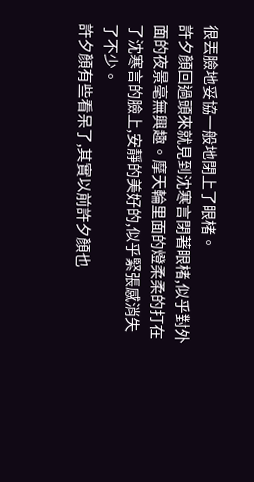很丟臉地妥協一般地閉上了眼楮。
許夕顏回過頭來就見到沈寒言閉著眼楮,似乎對外面的夜景毫無興趣。摩天輪里面的燈柔柔的打在了沈寒言的臉上,安靜的美好的,似乎緊張感消失了不少。
許夕顏有些看呆了,其實以前許夕顏也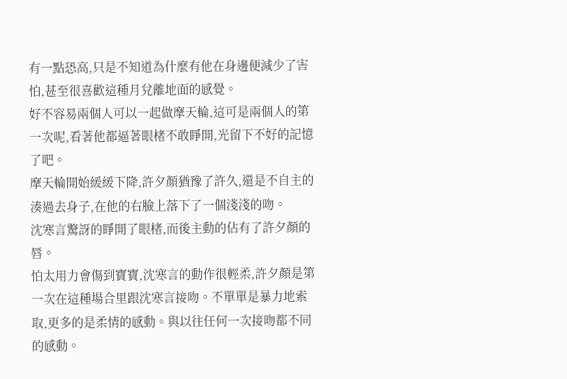有一點恐高,只是不知道為什麼有他在身邊便減少了害怕,甚至很喜歡這種月兌離地面的感覺。
好不容易兩個人可以一起做摩天輪,這可是兩個人的第一次呢,看著他都逼著眼楮不敢睜開,光留下不好的記憶了吧。
摩天輪開始緩緩下降,許夕顏猶豫了許久,還是不自主的湊過去身子,在他的右臉上落下了一個淺淺的吻。
沈寒言驚訝的睜開了眼楮,而後主動的佔有了許夕顏的唇。
怕太用力會傷到寶寶,沈寒言的動作很輕柔,許夕顏是第一次在這種場合里跟沈寒言接吻。不單單是暴力地索取,更多的是柔情的感動。與以往任何一次接吻都不同的感動。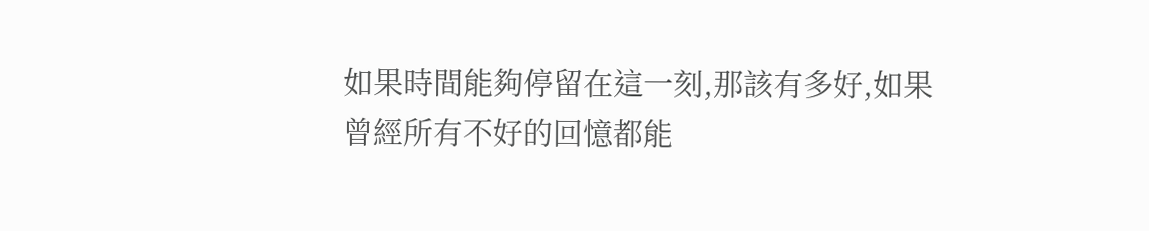如果時間能夠停留在這一刻,那該有多好,如果曾經所有不好的回憶都能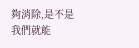夠消除,是不是我們就能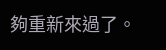夠重新來過了。